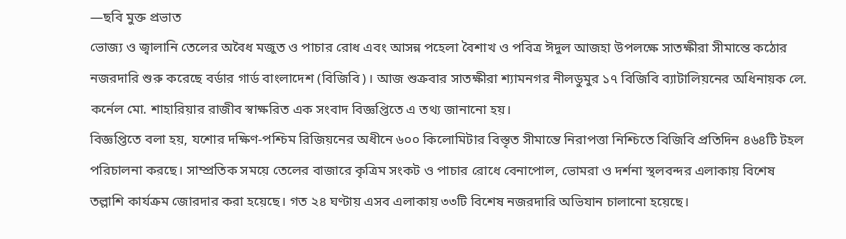—ছবি মুক্ত প্রভাত
ভোজ্য ও জ্বালানি তেলের অবৈধ মজুত ও পাচার রোধ এবং আসন্ন পহেলা বৈশাখ ও পবিত্র ঈদুল আজহা উপলক্ষে সাতক্ষীরা সীমান্তে কঠোর নজরদারি শুরু করেছে বর্ডার গার্ড বাংলাদেশ (বিজিবি)। আজ শুক্রবার সাতক্ষীরা শ্যামনগর নীলডুমুর ১৭ বিজিবি ব্যাটালিয়নের অধিনায়ক লে. কর্নেল মো. শাহারিয়ার রাজীব স্বাক্ষরিত এক সংবাদ বিজ্ঞপ্তিতে এ তথ্য জানানো হয়।
বিজ্ঞপ্তিতে বলা হয়, যশোর দক্ষিণ-পশ্চিম রিজিয়নের অধীনে ৬০০ কিলোমিটার বিস্তৃত সীমান্তে নিরাপত্তা নিশ্চিতে বিজিবি প্রতিদিন ৪৬৪টি টহল পরিচালনা করছে। সাম্প্রতিক সময়ে তেলের বাজারে কৃত্রিম সংকট ও পাচার রোধে বেনাপোল, ভোমরা ও দর্শনা স্থলবন্দর এলাকায় বিশেষ তল্লাশি কার্যক্রম জোরদার করা হয়েছে। গত ২৪ ঘণ্টায় এসব এলাকায় ৩৩টি বিশেষ নজরদারি অভিযান চালানো হয়েছে।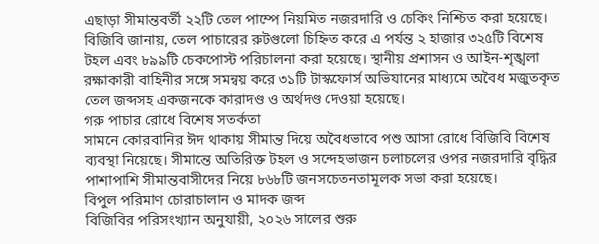এছাড়া সীমান্তবর্তী ২২টি তেল পাম্পে নিয়মিত নজরদারি ও চেকিং নিশ্চিত করা হয়েছে।
বিজিবি জানায়, তেল পাচারের রুটগুলো চিহ্নিত করে এ পর্যন্ত ২ হাজার ৩২৫টি বিশেষ টহল এবং ৮৯৯টি চেকপোস্ট পরিচালনা করা হয়েছে। স্থানীয় প্রশাসন ও আইন-শৃঙ্খলা রক্ষাকারী বাহিনীর সঙ্গে সমন্বয় করে ৩১টি টাস্কফোর্স অভিযানের মাধ্যমে অবৈধ মজুতকৃত তেল জব্দসহ একজনকে কারাদণ্ড ও অর্থদণ্ড দেওয়া হয়েছে।
গরু পাচার রোধে বিশেষ সতর্কতা
সামনে কোরবানির ঈদ থাকায় সীমান্ত দিয়ে অবৈধভাবে পশু আসা রোধে বিজিবি বিশেষ ব্যবস্থা নিয়েছে। সীমান্তে অতিরিক্ত টহল ও সন্দেহভাজন চলাচলের ওপর নজরদারি বৃদ্ধির পাশাপাশি সীমান্তবাসীদের নিয়ে ৮৬৮টি জনসচেতনতামূলক সভা করা হয়েছে।
বিপুল পরিমাণ চোরাচালান ও মাদক জব্দ
বিজিবির পরিসংখ্যান অনুযায়ী, ২০২৬ সালের শুরু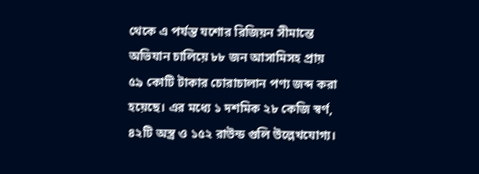থেকে এ পর্যন্ত যশোর রিজিয়ন সীমান্তে অভিযান চালিয়ে ৮৮ জন আসামিসহ প্রায় ৫৯ কোটি টাকার চোরাচালান পণ্য জব্দ করা হয়েছে। এর মধ্যে ১ দশমিক ২৮ কেজি স্বর্ণ, ৪২টি অস্ত্র ও ১৫২ রাউন্ড গুলি উল্লেখযোগ্য।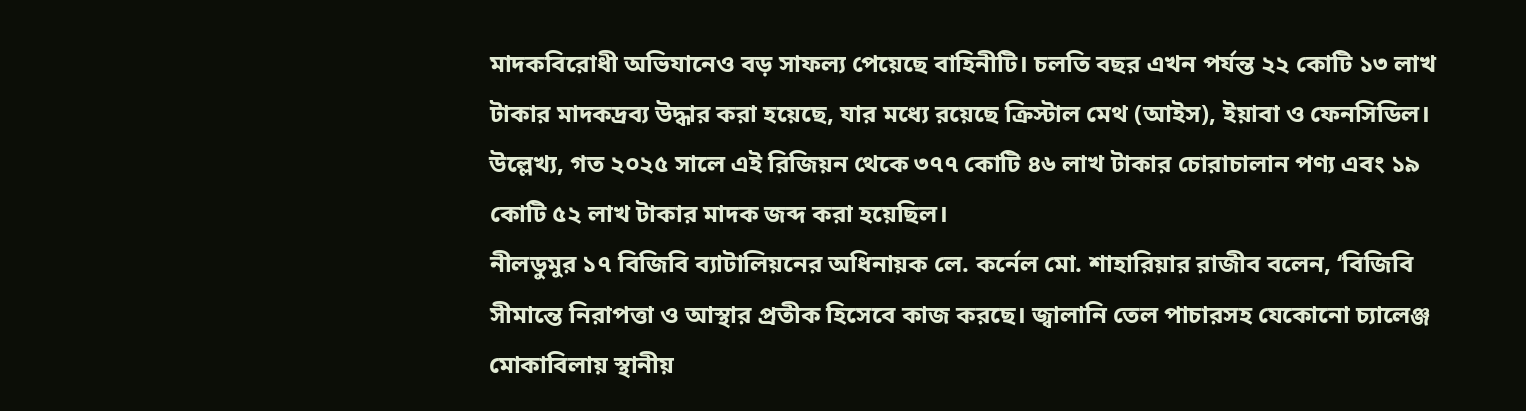মাদকবিরোধী অভিযানেও বড় সাফল্য পেয়েছে বাহিনীটি। চলতি বছর এখন পর্যন্ত ২২ কোটি ১৩ লাখ টাকার মাদকদ্রব্য উদ্ধার করা হয়েছে, যার মধ্যে রয়েছে ক্রিস্টাল মেথ (আইস), ইয়াবা ও ফেনসিডিল। উল্লেখ্য, গত ২০২৫ সালে এই রিজিয়ন থেকে ৩৭৭ কোটি ৪৬ লাখ টাকার চোরাচালান পণ্য এবং ১৯ কোটি ৫২ লাখ টাকার মাদক জব্দ করা হয়েছিল।
নীলডুমুর ১৭ বিজিবি ব্যাটালিয়নের অধিনায়ক লে. কর্নেল মো. শাহারিয়ার রাজীব বলেন, ‘বিজিবি সীমান্তে নিরাপত্তা ও আস্থার প্রতীক হিসেবে কাজ করছে। জ্বালানি তেল পাচারসহ যেকোনো চ্যালেঞ্জ মোকাবিলায় স্থানীয়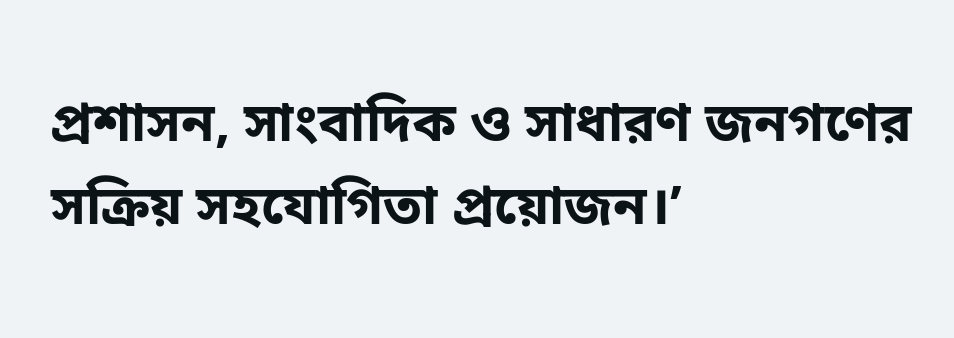প্রশাসন, সাংবাদিক ও সাধারণ জনগণের সক্রিয় সহযোগিতা প্রয়োজন।’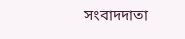সংবাদদাতা